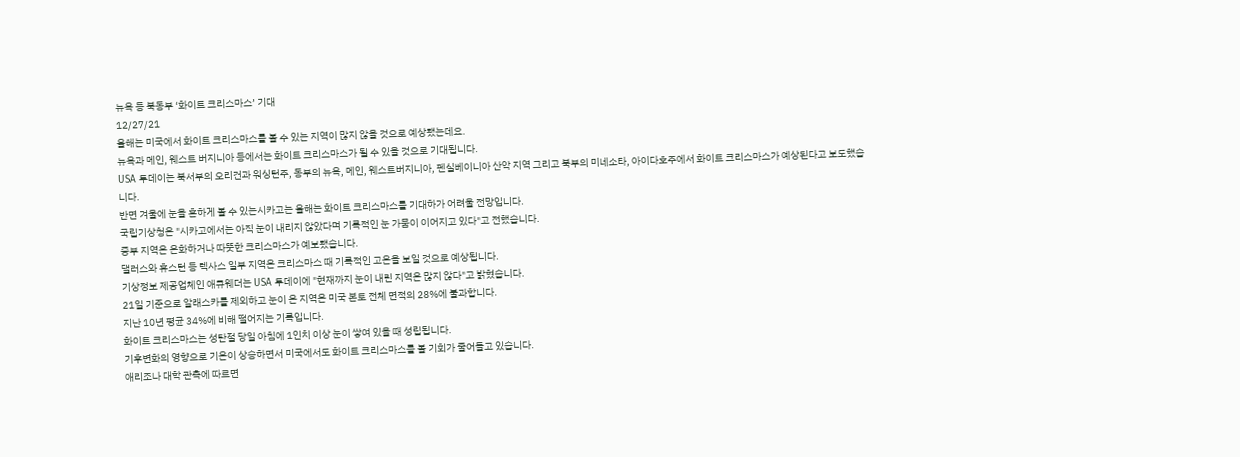뉴욕 등 북동부 ‘화이트 크리스마스’ 기대
12/27/21
올해는 미국에서 화이트 크리스마스를 볼 수 있는 지역이 많지 않을 것으로 예상됐는데요.
뉴욕과 메인, 웨스트 버지니아 등에서는 화이트 크리스마스가 될 수 있을 것으로 기대됩니다.
USA 투데이는 북서부의 오리건과 워싱턴주, 동부의 뉴욕, 메인, 웨스트버지니아, 펜실베이니아 산악 지역 그리고 북부의 미네소타, 아이다호주에서 화이트 크리스마스가 예상된다고 보도했습니다.
반면 겨울에 눈을 흔하게 볼 수 있는시카고는 올해는 화이트 크리스마스를 기대하가 어려울 전망입니다.
국립기상청은 "시카고에서는 아직 눈이 내리지 않았다며 기록적인 눈 가뭄이 이어지고 있다"고 전했습니다.
중부 지역은 온화하거나 따뜻한 크리스마스가 예보됐습니다.
댈러스와 휴스턴 등 텍사스 일부 지역은 크리스마스 때 기록적인 고온을 보일 것으로 예상됩니다.
기상정보 제공업체인 애큐웨더는 USA 투데이에 "현재까지 눈이 내린 지역은 많지 않다"고 밝혔습니다.
21일 기준으로 알래스카를 제외하고 눈이 온 지역은 미국 본토 전체 면적의 28%에 불과합니다.
지난 10년 평균 34%에 비해 떨어지는 기록입니다.
화이트 크리스마스는 성탄절 당일 아침에 1인치 이상 눈이 쌓여 있을 때 성립됩니다.
기후변화의 영향으로 기온이 상승하면서 미국에서도 화이트 크리스마스를 볼 기회가 줄어들고 있습니다.
애리조나 대학 관측에 따르면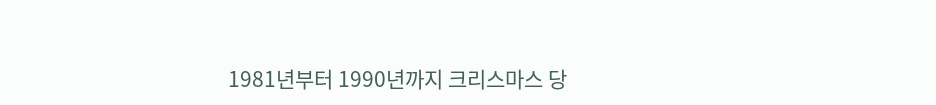1981년부터 1990년까지 크리스마스 당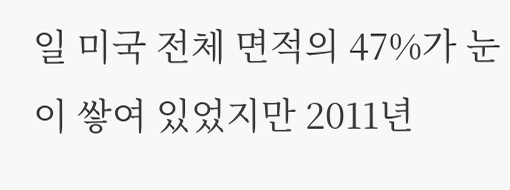일 미국 전체 면적의 47%가 눈이 쌓여 있었지만 2011년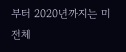부터 2020년까지는 미 전체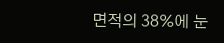면적의 38%에 눈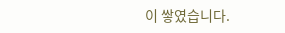이 쌓였습니다.